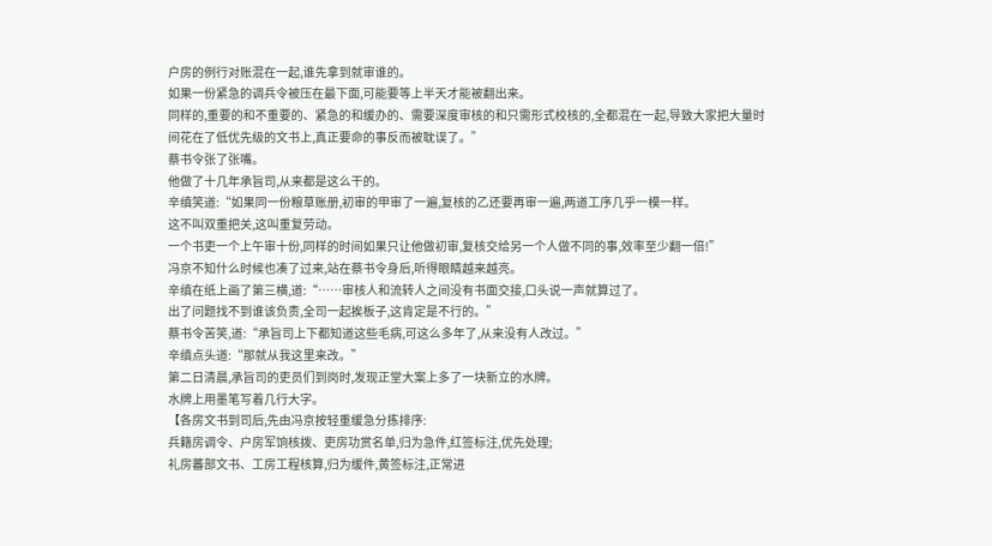户房的例行对账混在一起,谁先拿到就审谁的。
如果一份紧急的调兵令被压在最下面,可能要等上半天才能被翻出来。
同样的,重要的和不重要的、紧急的和缓办的、需要深度审核的和只需形式校核的,全都混在一起,导致大家把大量时间花在了低优先级的文书上,真正要命的事反而被耽误了。”
蔡书令张了张嘴。
他做了十几年承旨司,从来都是这么干的。
辛缜笑道:“如果同一份粮草账册,初审的甲审了一遍,复核的乙还要再审一遍,两道工序几乎一模一样。
这不叫双重把关,这叫重复劳动。
一个书吏一个上午审十份,同样的时间如果只让他做初审,复核交给另一个人做不同的事,效率至少翻一倍!”
冯京不知什么时候也凑了过来,站在蔡书令身后,听得眼睛越来越亮。
辛缜在纸上画了第三横,道:“……审核人和流转人之间没有书面交接,口头说一声就算过了。
出了问题找不到谁该负责,全司一起挨板子,这肯定是不行的。”
蔡书令苦笑,道:“承旨司上下都知道这些毛病,可这么多年了,从来没有人改过。”
辛缜点头道:“那就从我这里来改。”
第二日清晨,承旨司的吏员们到岗时,发现正堂大案上多了一块新立的水牌。
水牌上用墨笔写着几行大字。
【各房文书到司后,先由冯京按轻重缓急分拣排序:
兵籍房调令、户房军饷核拨、吏房功赏名单,归为急件,红签标注,优先处理;
礼房蕃部文书、工房工程核算,归为缓件,黄签标注,正常进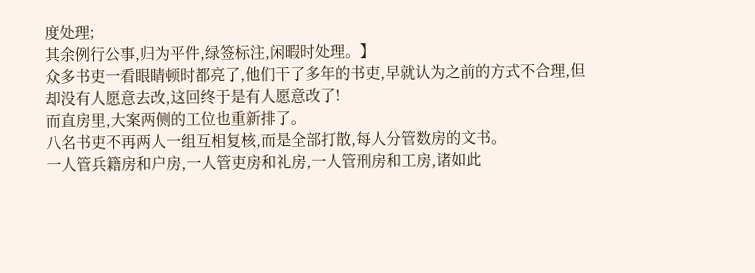度处理;
其余例行公事,归为平件,绿签标注,闲暇时处理。】
众多书吏一看眼睛顿时都亮了,他们干了多年的书吏,早就认为之前的方式不合理,但却没有人愿意去改,这回终于是有人愿意改了!
而直房里,大案两侧的工位也重新排了。
八名书吏不再两人一组互相复核,而是全部打散,每人分管数房的文书。
一人管兵籍房和户房,一人管吏房和礼房,一人管刑房和工房,诸如此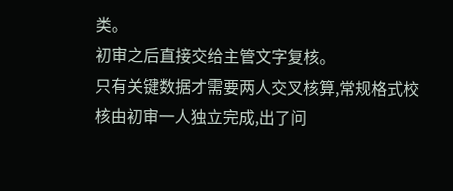类。
初审之后直接交给主管文字复核。
只有关键数据才需要两人交叉核算,常规格式校核由初审一人独立完成,出了问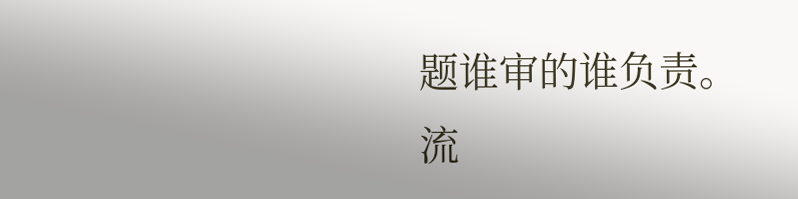题谁审的谁负责。
流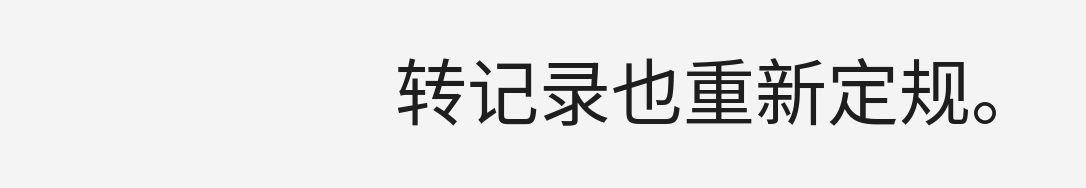转记录也重新定规。